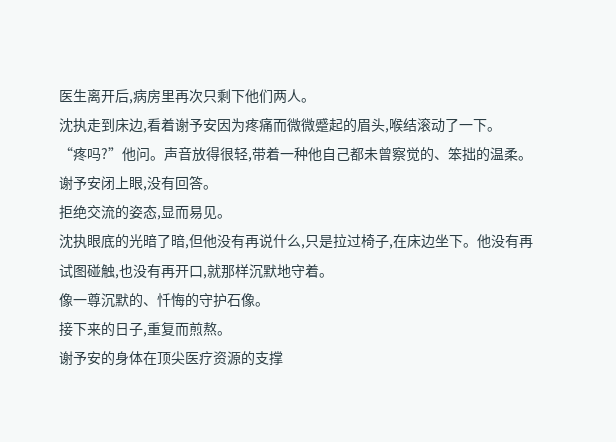医生离开后,病房里再次只剩下他们两人。
沈执走到床边,看着谢予安因为疼痛而微微蹙起的眉头,喉结滚动了一下。
“疼吗?”他问。声音放得很轻,带着一种他自己都未曾察觉的、笨拙的温柔。
谢予安闭上眼,没有回答。
拒绝交流的姿态,显而易见。
沈执眼底的光暗了暗,但他没有再说什么,只是拉过椅子,在床边坐下。他没有再试图碰触,也没有再开口,就那样沉默地守着。
像一尊沉默的、忏悔的守护石像。
接下来的日子,重复而煎熬。
谢予安的身体在顶尖医疗资源的支撑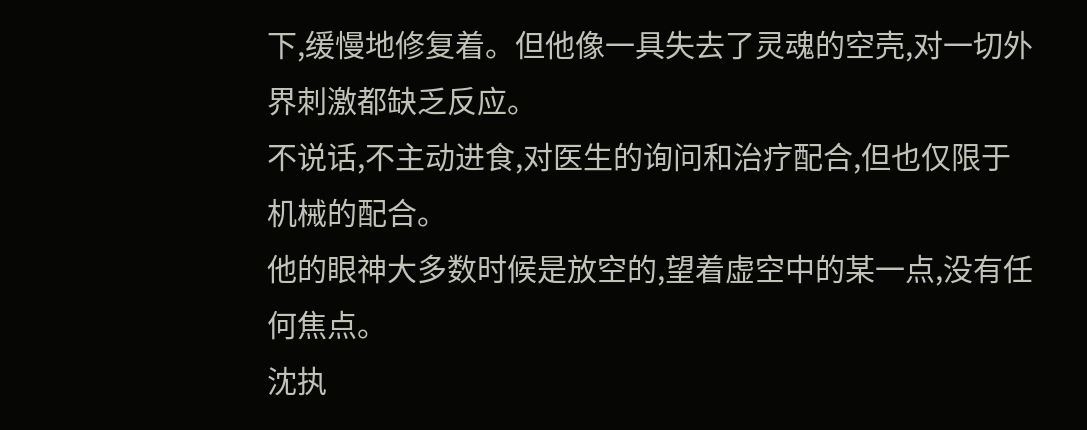下,缓慢地修复着。但他像一具失去了灵魂的空壳,对一切外界刺激都缺乏反应。
不说话,不主动进食,对医生的询问和治疗配合,但也仅限于机械的配合。
他的眼神大多数时候是放空的,望着虚空中的某一点,没有任何焦点。
沈执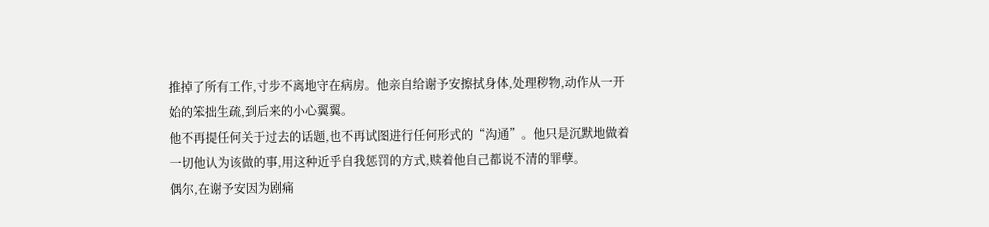推掉了所有工作,寸步不离地守在病房。他亲自给谢予安擦拭身体,处理秽物,动作从一开始的笨拙生疏,到后来的小心翼翼。
他不再提任何关于过去的话题,也不再试图进行任何形式的“沟通”。他只是沉默地做着一切他认为该做的事,用这种近乎自我惩罚的方式,赎着他自己都说不清的罪孽。
偶尔,在谢予安因为剧痛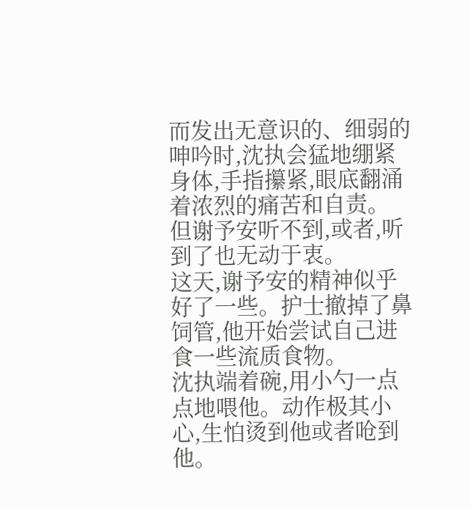而发出无意识的、细弱的呻吟时,沈执会猛地绷紧身体,手指攥紧,眼底翻涌着浓烈的痛苦和自责。
但谢予安听不到,或者,听到了也无动于衷。
这天,谢予安的精神似乎好了一些。护士撤掉了鼻饲管,他开始尝试自己进食一些流质食物。
沈执端着碗,用小勺一点点地喂他。动作极其小心,生怕烫到他或者呛到他。